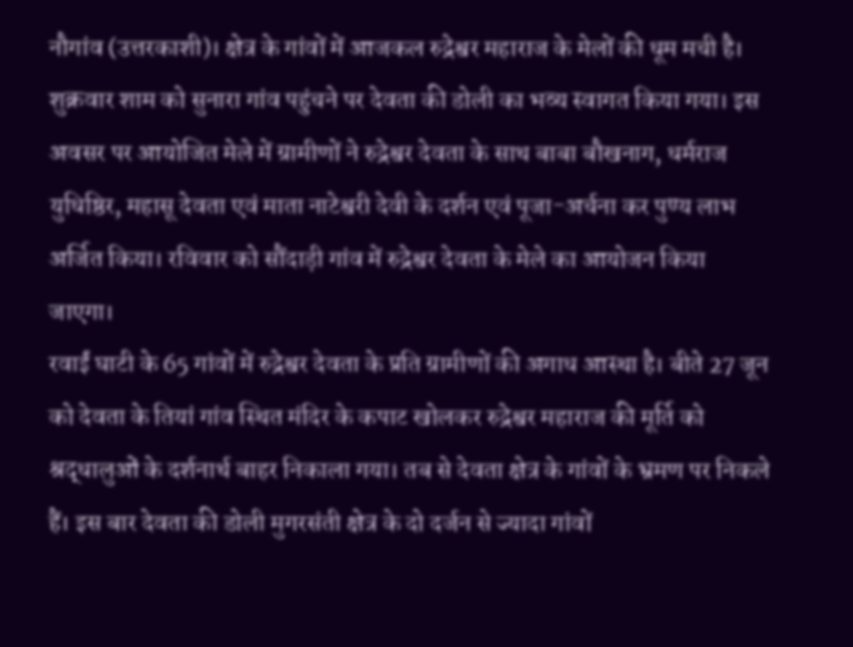नौगांव (उत्तरकाशी)। क्षेत्र के गांवों में आजकल रुद्रेश्वर महाराज के मेलों की धूम मची है। शुक्रवार शाम को सुनारा गांव पहुंचने पर देवता की डोली का भव्य स्वागत किया गया। इस अवसर पर आयोजित मेले में ग्रामीणों ने रुद्रेश्वर देवता के साथ बाबा बौखनाग, धर्मराज युधिष्ठिर, महासू देवता एवं माता नाटेश्वरी देवी के दर्शन एवं पूजा-अर्चना कर पुण्य लाभ अर्जित किया। रविवार को सौंदाड़ी गांव में रुद्रेश्वर देवता के मेले का आयोजन किया जाएगा।
रवाईं घाटी के 65 गांवों में रुद्रेश्वर देवता के प्रति ग्रामीणों की अगाध आस्था है। बीते 27 जून को देवता के तियां गांव स्थित मंदिर के कपाट खोलकर रुद्रेश्वर महाराज की मूर्ति को श्रद्धालुओं के दर्शनार्थ बाहर निकाला गया। तब से देवता क्षेत्र के गांवों के भ्रमण पर निकले हैं। इस बार देवता की डोली मुगरसंती क्षेत्र के दो दर्जन से ज्यादा गांवों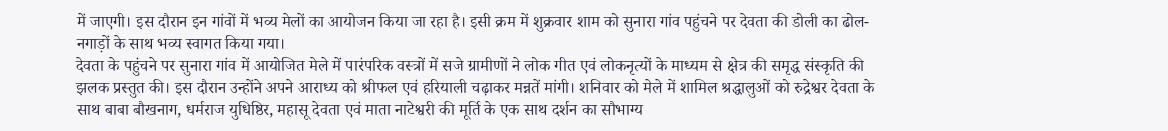में जाएगी। इस दौरान इन गांवों में भव्य मेलों का आयोजन किया जा रहा है। इसी क्रम में शुक्रवार शाम को सुनारा गांव पहुंचने पर देवता की डोली का ढोल-नगाड़ों के साथ भव्य स्वागत किया गया।
देवता के पहुंचने पर सुनारा गांव में आयोजित मेले में पारंपरिक वस्त्रों में सजे ग्रामीणों ने लोक गीत एवं लोकनृत्यों के माध्यम से क्षेत्र की समृद्ध संस्कृति की झलक प्रस्तुत की। इस दौरान उन्होंने अपने आराध्य को श्रीफल एवं हरियाली चढ़ाकर मन्नतें मांगी। शनिवार को मेले में शामिल श्रद्धालुओं को रुद्रेश्वर देवता के साथ बाबा बौखनाग, धर्मराज युधिष्ठिर, महासू देवता एवं माता नाटेश्वरी की मूर्ति के एक साथ दर्शन का सौभाग्य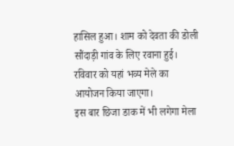हासिल हुआ। शाम को देवता की डोली सौंदाड़ी गांव के लिए रवाना हुई। रविवार को यहां भव्य मेले का आयोजन किया जाएगा।
इस बार छिजा डाक में भी लगेगा मेला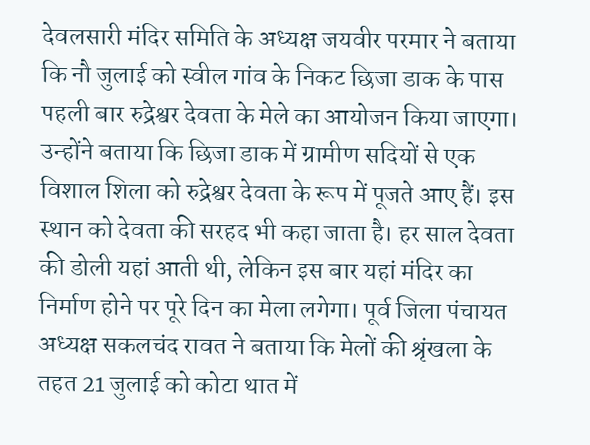देवलसारी मंदिर समिति के अध्यक्ष जयवीर परमार ने बताया कि नौ जुलाई को स्वील गांव के निकट छिजा डाक के पास पहली बार रुद्रेश्वर देवता के मेले का आयोजन किया जाएगा। उन्होंने बताया कि छिजा डाक में ग्रामीण सदियों से एक विशाल शिला को रुद्रेश्वर देवता के रूप में पूजते आए हैं। इस स्थान को देवता की सरहद भी कहा जाता है। हर साल देवता की डोली यहां आती थी, लेकिन इस बार यहां मंदिर का निर्माण होने पर पूरे दिन का मेला लगेगा। पूर्व जिला पंचायत अध्यक्ष सकलचंद रावत ने बताया कि मेलों की श्रृंखला के तहत 21 जुलाई को कोटा थात में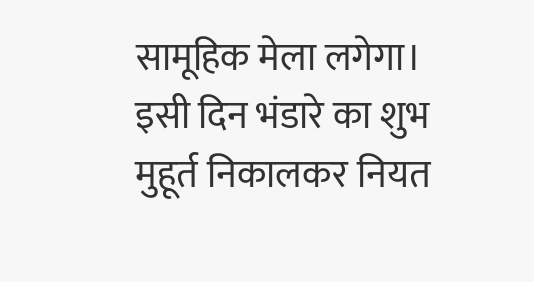सामूहिक मेला लगेगा। इसी दिन भंडारे का शुभ मुहूर्त निकालकर नियत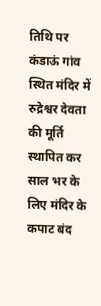तिथि पर कंडाऊं गांव स्थित मंदिर में रुद्रेश्वर देवता की मूर्ति स्थापित कर साल भर के लिए मंदिर के कपाट बंद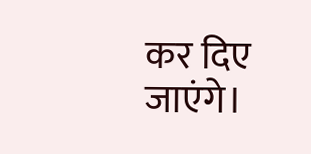कर दिए जाएंगे।